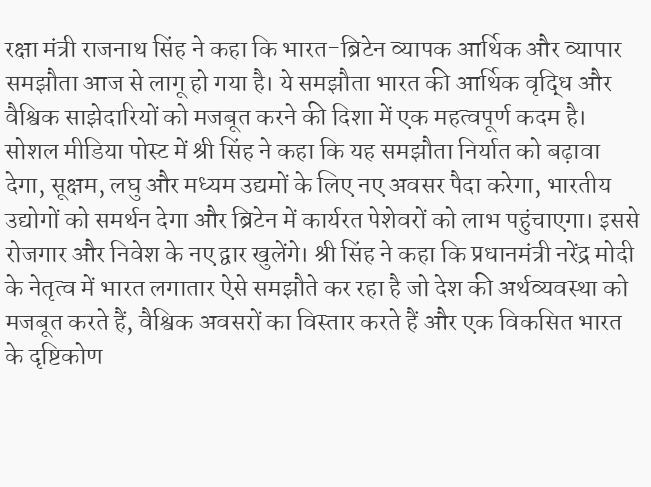रक्षा मंत्री राजनाथ सिंह ने कहा कि भारत-ब्रिटेन व्यापक आर्थिक और व्यापार समझौता आज से लागू हो गया है। ये समझौता भारत की आर्थिक वृद्धि और वैश्विक साझेदारियों को मजबूत करने की दिशा में एक महत्वपूर्ण कदम है। सोशल मीडिया पोस्ट में श्री सिंह ने कहा कि यह समझौता निर्यात को बढ़ावा देगा, सूक्षम, लघु और मध्यम उद्यमों के लिए नए अवसर पैदा करेगा, भारतीय उद्योगों को समर्थन देगा और ब्रिटेन में कार्यरत पेशेवरों को लाभ पहुंचाएगा। इससे रोजगार और निवेश के नए द्वार खुलेंगे। श्री सिंह ने कहा कि प्रधानमंत्री नरेंद्र मोदी के नेतृत्व में भारत लगातार ऐसे समझौते कर रहा है जो देश की अर्थव्यवस्था को मजबूत करते हैं, वैश्विक अवसरों का विस्तार करते हैं और एक विकसित भारत के दृष्टिकोण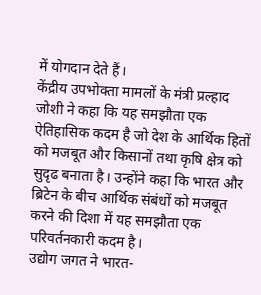में योगदान देते हैं।
केंद्रीय उपभोक्ता मामलों के मंत्री प्रल्हाद जोशी ने कहा कि यह समझौता एक ऐतिहासिक कदम है जो देश के आर्थिक हितों को मजबूत और किसानों तथा कृषि क्षेत्र को सुदृढ बनाता है। उन्होंने कहा कि भारत और ब्रिटेन के बीच आर्थिक संबंधों को मजबूत करने की दिशा में यह समझौता एक परिवर्तनकारी कदम है।
उद्योग जगत ने भारत-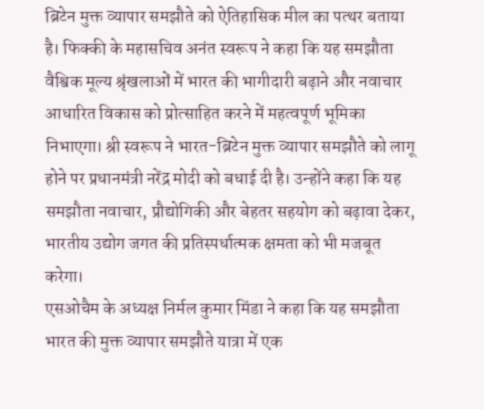ब्रिटेन मुक्त व्यापार समझौते को ऐतिहासिक मील का पत्थर बताया है। फिक्की के महासचिव अनंत स्वरूप ने कहा कि यह समझौता वैश्विक मूल्य श्रृंखलाओं में भारत की भागीदारी बढ़ाने और नवाचार आधारित विकास को प्रोत्साहित करने में महत्वपूर्ण भूमिका निभाएगा। श्री स्वरूप ने भारत-ब्रिटेन मुक्त व्यापार समझौते को लागू होने पर प्रधानमंत्री नरेंद्र मोदी को बधाई दी है। उन्होंने कहा कि यह समझौता नवाचार, प्रौद्योगिकी और बेहतर सहयोग को बढ़ावा देकर, भारतीय उद्योग जगत की प्रतिस्पर्धात्मक क्षमता को भी मजबूत करेगा।
एसओचैम के अध्यक्ष निर्मल कुमार मिंडा ने कहा कि यह समझौता भारत की मुक्त व्यापार समझौते यात्रा में एक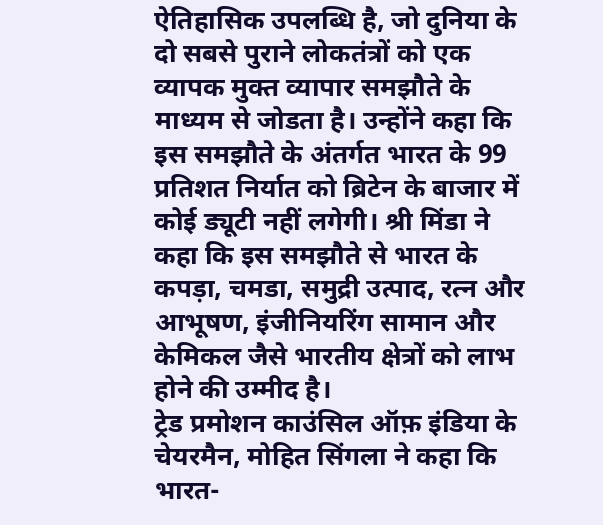ऐतिहासिक उपलब्धि है, जो दुनिया के दो सबसे पुराने लोकतंत्रों को एक व्यापक मुक्त व्यापार समझौते के माध्यम से जोडता है। उन्होंने कहा कि इस समझौते के अंतर्गत भारत के 99 प्रतिशत निर्यात को ब्रिटेन के बाजार में कोई ड्यूटी नहीं लगेगी। श्री मिंडा ने कहा कि इस समझौते से भारत के कपड़ा, चमडा, समुद्री उत्पाद, रत्न और आभूषण, इंजीनियरिंग सामान और केमिकल जैसे भारतीय क्षेत्रों को लाभ होने की उम्मीद है।
ट्रेड प्रमोशन काउंसिल ऑफ़ इंडिया के चेयरमैन, मोहित सिंगला ने कहा कि भारत-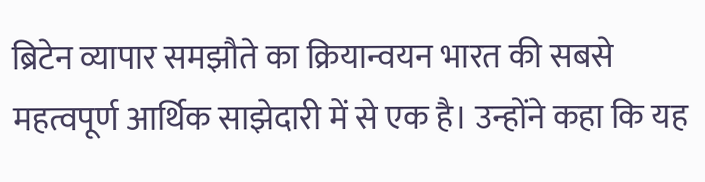ब्रिटेन व्यापार समझौते का क्रियान्वयन भारत की सबसे महत्वपूर्ण आर्थिक साझेदारी में से एक है। उन्होंने कहा कि यह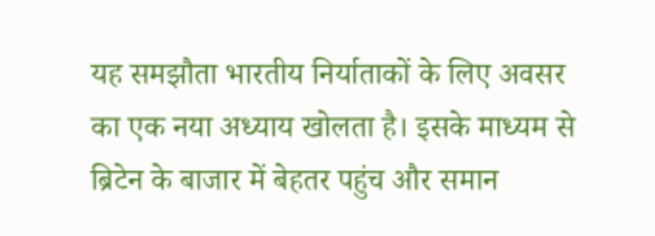यह समझौता भारतीय निर्याताकों के लिए अवसर का एक नया अध्याय खोलता है। इसके माध्यम से ब्रिटेन के बाजार में बेहतर पहुंच और समान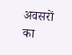अवसरों का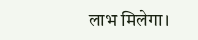लाभ मिलेगा।